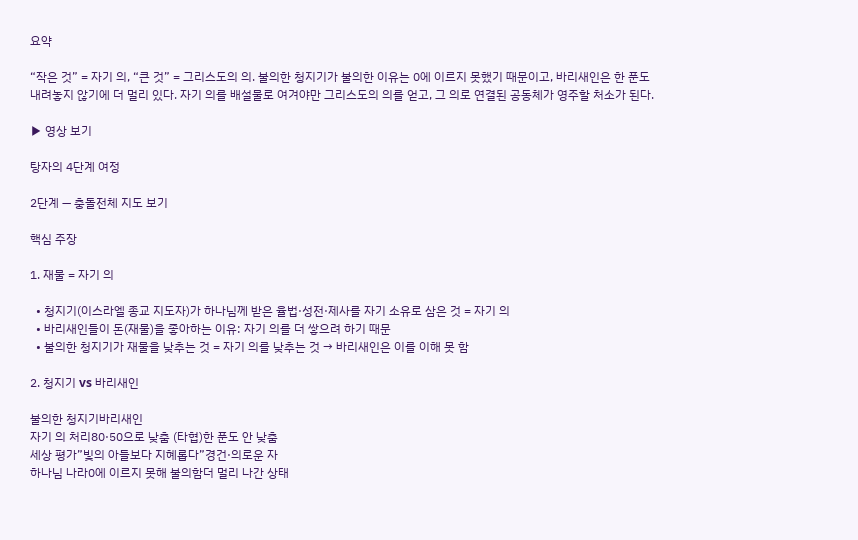요약

“작은 것” = 자기 의, “큰 것” = 그리스도의 의. 불의한 청지기가 불의한 이유는 0에 이르지 못했기 때문이고, 바리새인은 한 푼도 내려놓지 않기에 더 멀리 있다. 자기 의를 배설물로 여겨야만 그리스도의 의를 얻고, 그 의로 연결된 공동체가 영주할 처소가 된다.

▶ 영상 보기

탕자의 4단계 여정

2단계 — 충돌전체 지도 보기

핵심 주장

1. 재물 = 자기 의

  • 청지기(이스라엘 종교 지도자)가 하나님께 받은 율법·성전·제사를 자기 소유로 삼은 것 = 자기 의
  • 바리새인들이 돈(재물)을 좋아하는 이유: 자기 의를 더 쌓으려 하기 때문
  • 불의한 청지기가 재물을 낮추는 것 = 자기 의를 낮추는 것 → 바리새인은 이를 이해 못 함

2. 청지기 vs 바리새인

불의한 청지기바리새인
자기 의 처리80·50으로 낮춤 (타협)한 푼도 안 낮춤
세상 평가”빛의 아들보다 지혜롭다”경건·의로운 자
하나님 나라0에 이르지 못해 불의함더 멀리 나간 상태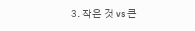3. 작은 것 vs 큰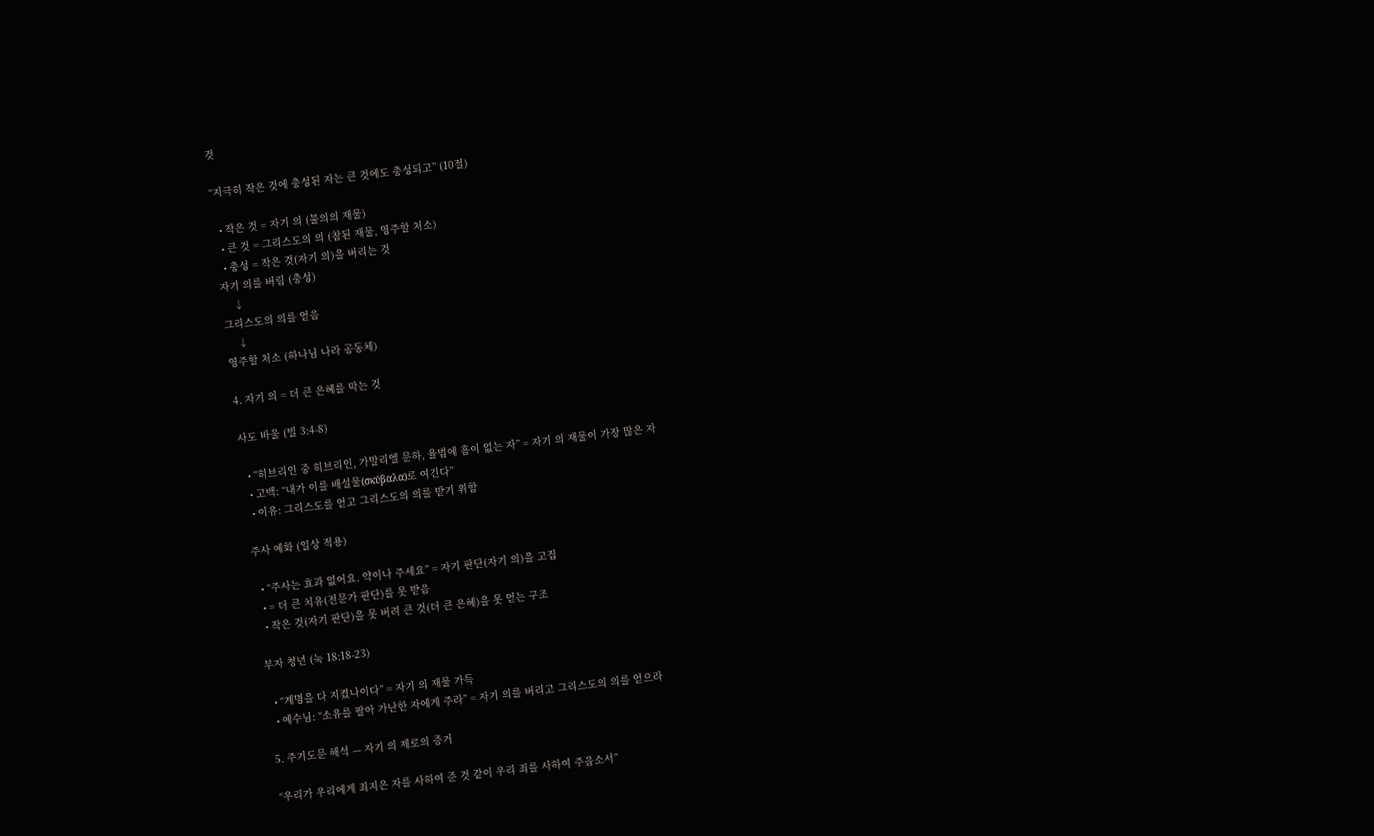것

“지극히 작은 것에 충성된 자는 큰 것에도 충성되고” (10절)

  • 작은 것 = 자기 의 (불의의 재물)
  • 큰 것 = 그리스도의 의 (참된 재물, 영주할 처소)
  • 충성 = 작은 것(자기 의)을 버리는 것
자기 의를 버림 (충성)
    ↓
그리스도의 의를 얻음
    ↓
영주할 처소 (하나님 나라 공동체)

4. 자기 의 = 더 큰 은혜를 막는 것

사도 바울 (빌 3:4-8)

  • “히브리인 중 히브리인, 가말리엘 문하, 율법에 흠이 없는 자” = 자기 의 재물이 가장 많은 자
  • 고백: “내가 이를 배설물(σκύβαλα)로 여긴다”
  • 이유: 그리스도를 얻고 그리스도의 의를 받기 위함

주사 예화 (일상 적용)

  • “주사는 효과 없어요. 약이나 주세요” = 자기 판단(자기 의)을 고집
  • = 더 큰 치유(전문가 판단)를 못 받음
  • 작은 것(자기 판단)을 못 버려 큰 것(더 큰 은혜)을 못 얻는 구조

부자 청년 (눅 18:18-23)

  • “계명을 다 지켰나이다” = 자기 의 재물 가득
  • 예수님: “소유를 팔아 가난한 자에게 주라” = 자기 의를 버리고 그리스도의 의를 얻으라

5. 주기도문 해석 — 자기 의 제로의 증거

“우리가 우리에게 죄지은 자를 사하여 준 것 같이 우리 죄를 사하여 주옵소서”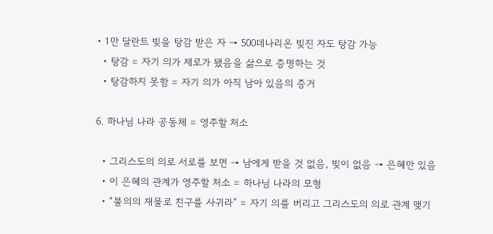• 1만 달란트 빚을 탕감 받은 자 → 500데나리온 빚진 자도 탕감 가능
  • 탕감 = 자기 의가 제로가 됐음을 삶으로 증명하는 것
  • 탕감하지 못함 = 자기 의가 아직 남아 있음의 증거

6. 하나님 나라 공동체 = 영주할 처소

  • 그리스도의 의로 서로를 보면 → 남에게 받을 것 없음, 빚이 없음 → 은혜만 있음
  • 이 은혜의 관계가 영주할 처소 = 하나님 나라의 모형
  • “불의의 재물로 친구를 사귀라” = 자기 의를 버리고 그리스도의 의로 관계 맺기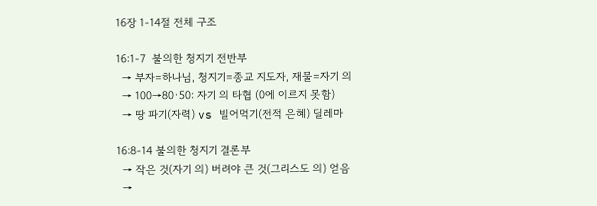16장 1-14절 전체 구조

16:1-7  불의한 청지기 전반부
  → 부자=하나님, 청지기=종교 지도자, 재물=자기 의
  → 100→80·50: 자기 의 타협 (0에 이르지 못함)
  → 땅 파기(자력) vs 빌어먹기(전적 은혜) 딜레마

16:8-14 불의한 청지기 결론부
  → 작은 것(자기 의) 버려야 큰 것(그리스도 의) 얻음
  →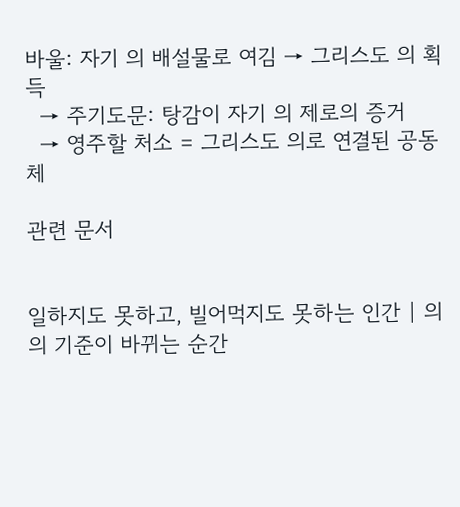바울: 자기 의 배설물로 여김 → 그리스도 의 획득
  → 주기도문: 탕감이 자기 의 제로의 증거
  → 영주할 처소 = 그리스도 의로 연결된 공동체

관련 문서


일하지도 못하고, 빌어먹지도 못하는 인간 | 의의 기준이 바뀌는 순간